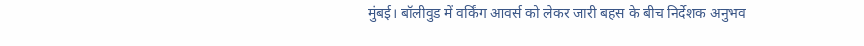मुंबई। बॉलीवुड में वर्किंग आवर्स को लेकर जारी बहस के बीच निर्देशक अनुभव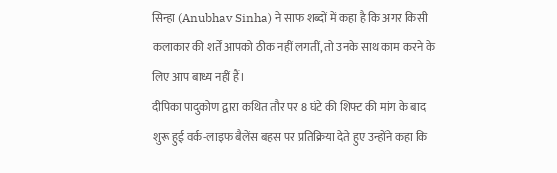सिन्हा (Anubhav Sinha) ने साफ शब्दों में कहा है कि अगर किसी कलाकार की शर्तें आपको ठीक नहीं लगतीं, तो उनके साथ काम करने के लिए आप बाध्य नहीं हैं।
दीपिका पादुकोण द्वारा कथित तौर पर 8 घंटे की शिफ्ट की मांग के बाद शुरू हुई वर्क-लाइफ बैलेंस बहस पर प्रतिक्रिया देते हुए उन्होंने कहा कि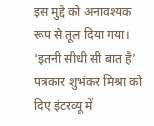इस मुद्दे को अनावश्यक रूप से तूल दिया गया।
‘इतनी सीधी सी बात है’
पत्रकार शुभंकर मिश्रा को दिए इंटरव्यू में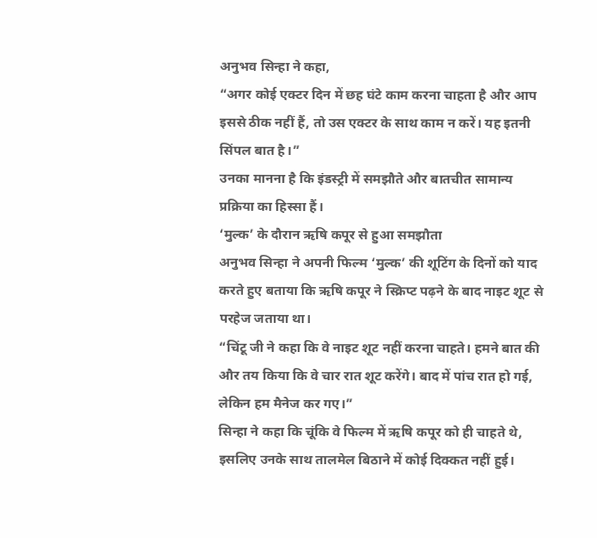अनुभव सिन्हा ने कहा,
“अगर कोई एक्टर दिन में छह घंटे काम करना चाहता है और आप इससे ठीक नहीं हैं, तो उस एक्टर के साथ काम न करें। यह इतनी सिंपल बात है।”
उनका मानना है कि इंडस्ट्री में समझौते और बातचीत सामान्य प्रक्रिया का हिस्सा हैं।
‘मुल्क’ के दौरान ऋषि कपूर से हुआ समझौता
अनुभव सिन्हा ने अपनी फिल्म ‘मुल्क’ की शूटिंग के दिनों को याद करते हुए बताया कि ऋषि कपूर ने स्क्रिप्ट पढ़ने के बाद नाइट शूट से परहेज जताया था।
“चिंटू जी ने कहा कि वे नाइट शूट नहीं करना चाहते। हमने बात की और तय किया कि वे चार रात शूट करेंगे। बाद में पांच रात हो गई, लेकिन हम मैनेज कर गए।”
सिन्हा ने कहा कि चूंकि वे फिल्म में ऋषि कपूर को ही चाहते थे, इसलिए उनके साथ तालमेल बिठाने में कोई दिक्कत नहीं हुई।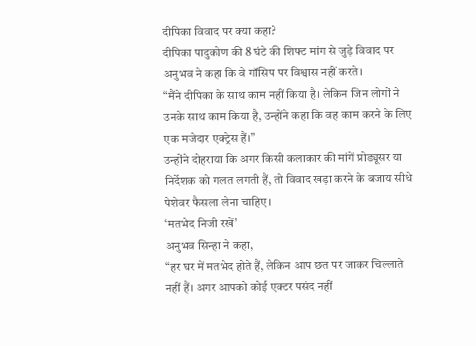दीपिका विवाद पर क्या कहा?
दीपिका पादुकोण की 8 घंटे की शिफ्ट मांग से जुड़े विवाद पर अनुभव ने कहा कि वे गॉसिप पर विश्वास नहीं करते।
“मैंने दीपिका के साथ काम नहीं किया है। लेकिन जिन लोगों ने उनके साथ काम किया है, उन्होंने कहा कि वह काम करने के लिए एक मजेदार एक्ट्रेस हैं।”
उन्होंने दोहराया कि अगर किसी कलाकार की मांगें प्रोड्यूसर या निर्देशक को गलत लगती हैं, तो विवाद खड़ा करने के बजाय सीधे पेशेवर फैसला लेना चाहिए।
‘मतभेद निजी रखें’
अनुभव सिन्हा ने कहा,
“हर घर में मतभेद होते हैं, लेकिन आप छत पर जाकर चिल्लाते नहीं हैं। अगर आपको कोई एक्टर पसंद नहीं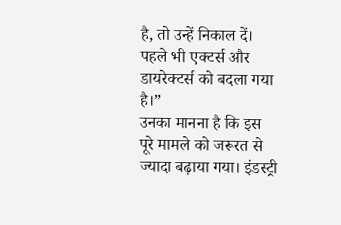है, तो उन्हें निकाल दें। पहले भी एक्टर्स और डायरेक्टर्स को बदला गया है।”
उनका मानना है कि इस पूरे मामले को जरूरत से ज्यादा बढ़ाया गया। इंडस्ट्री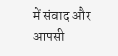में संवाद और आपसी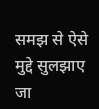समझ से ऐसे मुद्दे सुलझाए जा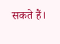सकते हैं।